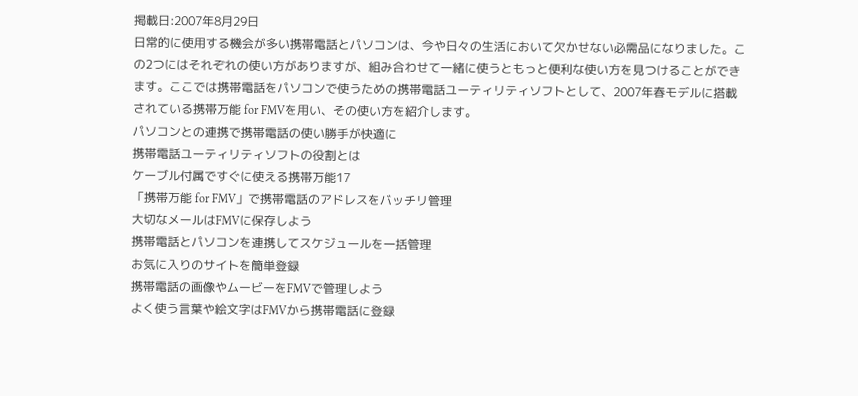掲載日:2007年8月29日
日常的に使用する機会が多い携帯電話とパソコンは、今や日々の生活において欠かせない必需品になりました。この2つにはそれぞれの使い方がありますが、組み合わせて一緒に使うともっと便利な使い方を見つけることができます。ここでは携帯電話をパソコンで使うための携帯電話ユーティリティソフトとして、2007年春モデルに搭載されている携帯万能 for FMVを用い、その使い方を紹介します。
パソコンとの連携で携帯電話の使い勝手が快適に
携帯電話ユーティリティソフトの役割とは
ケーブル付属ですぐに使える携帯万能17
「携帯万能 for FMV」で携帯電話のアドレスをバッチリ管理
大切なメールはFMVに保存しよう
携帯電話とパソコンを連携してスケジュールを一括管理
お気に入りのサイトを簡単登録
携帯電話の画像やムービーをFMVで管理しよう
よく使う言葉や絵文字はFMVから携帯電話に登録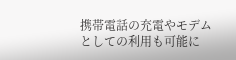携帯電話の充電やモデムとしての利用も可能に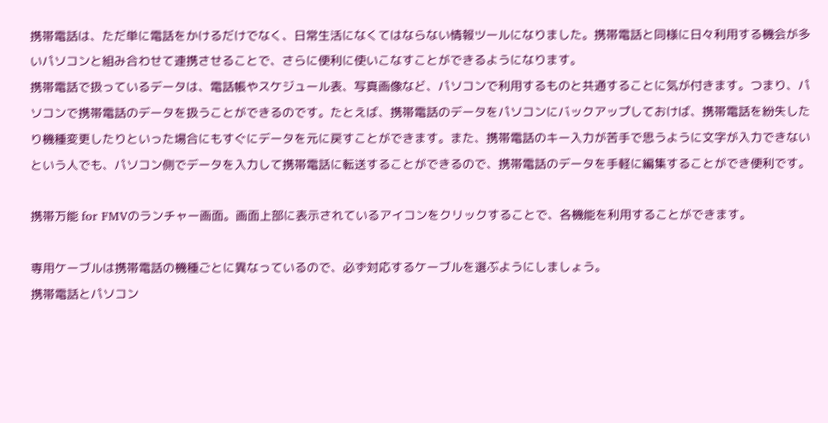携帯電話は、ただ単に電話をかけるだけでなく、日常生活になくてはならない情報ツールになりました。携帯電話と同様に日々利用する機会が多いパソコンと組み合わせて連携させることで、さらに便利に使いこなすことができるようになります。
携帯電話で扱っているデータは、電話帳やスケジュール表、写真画像など、パソコンで利用するものと共通することに気が付きます。つまり、パソコンで携帯電話のデータを扱うことができるのです。たとえば、携帯電話のデータをパソコンにバックアップしておけば、携帯電話を紛失したり機種変更したりといった場合にもすぐにデータを元に戻すことができます。また、携帯電話のキー入力が苦手で思うように文字が入力できないという人でも、パソコン側でデータを入力して携帯電話に転送することができるので、携帯電話のデータを手軽に編集することができ便利です。

携帯万能 for FMVのランチャー画面。画面上部に表示されているアイコンをクリックすることで、各機能を利用することができます。

専用ケーブルは携帯電話の機種ごとに異なっているので、必ず対応するケーブルを選ぶようにしましょう。
携帯電話とパソコン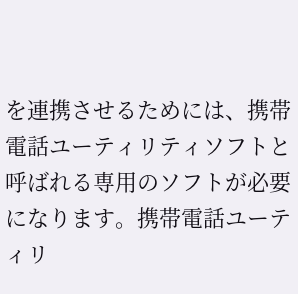を連携させるためには、携帯電話ユーティリティソフトと呼ばれる専用のソフトが必要になります。携帯電話ユーティリ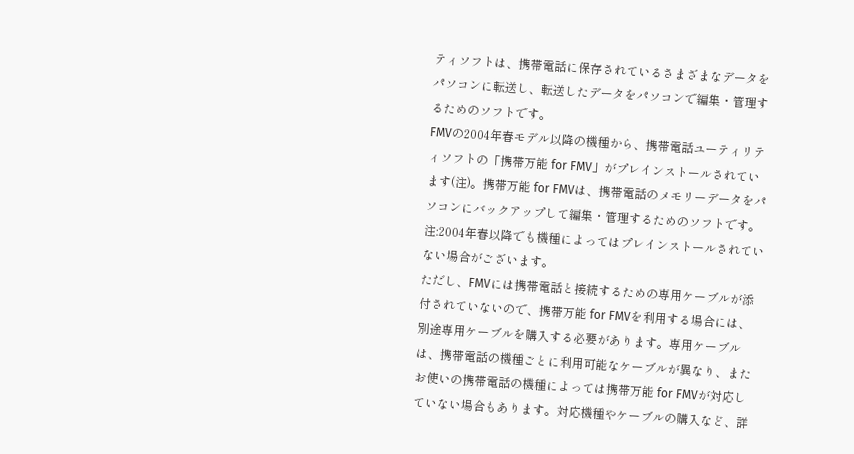ティソフトは、携帯電話に保存されているさまざまなデータをパソコンに転送し、転送したデータをパソコンで編集・管理するためのソフトです。
FMVの2004年春モデル以降の機種から、携帯電話ユーティリティソフトの「携帯万能 for FMV」がプレインストールされています(注)。携帯万能 for FMVは、携帯電話のメモリーデータをパソコンにバックアップして編集・管理するためのソフトです。
注:2004年春以降でも機種によってはプレインストールされていない場合がございます。
ただし、FMVには携帯電話と接続するための専用ケーブルが添付されていないので、携帯万能 for FMVを利用する場合には、別途専用ケーブルを購入する必要があります。専用ケーブルは、携帯電話の機種ごとに利用可能なケーブルが異なり、またお使いの携帯電話の機種によっては携帯万能 for FMVが対応していない場合もあります。対応機種やケーブルの購入など、詳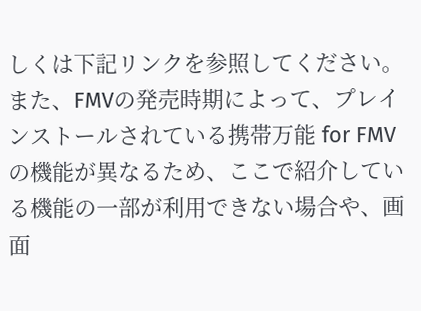しくは下記リンクを参照してください。
また、FMVの発売時期によって、プレインストールされている携帯万能 for FMVの機能が異なるため、ここで紹介している機能の一部が利用できない場合や、画面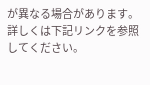が異なる場合があります。詳しくは下記リンクを参照してください。